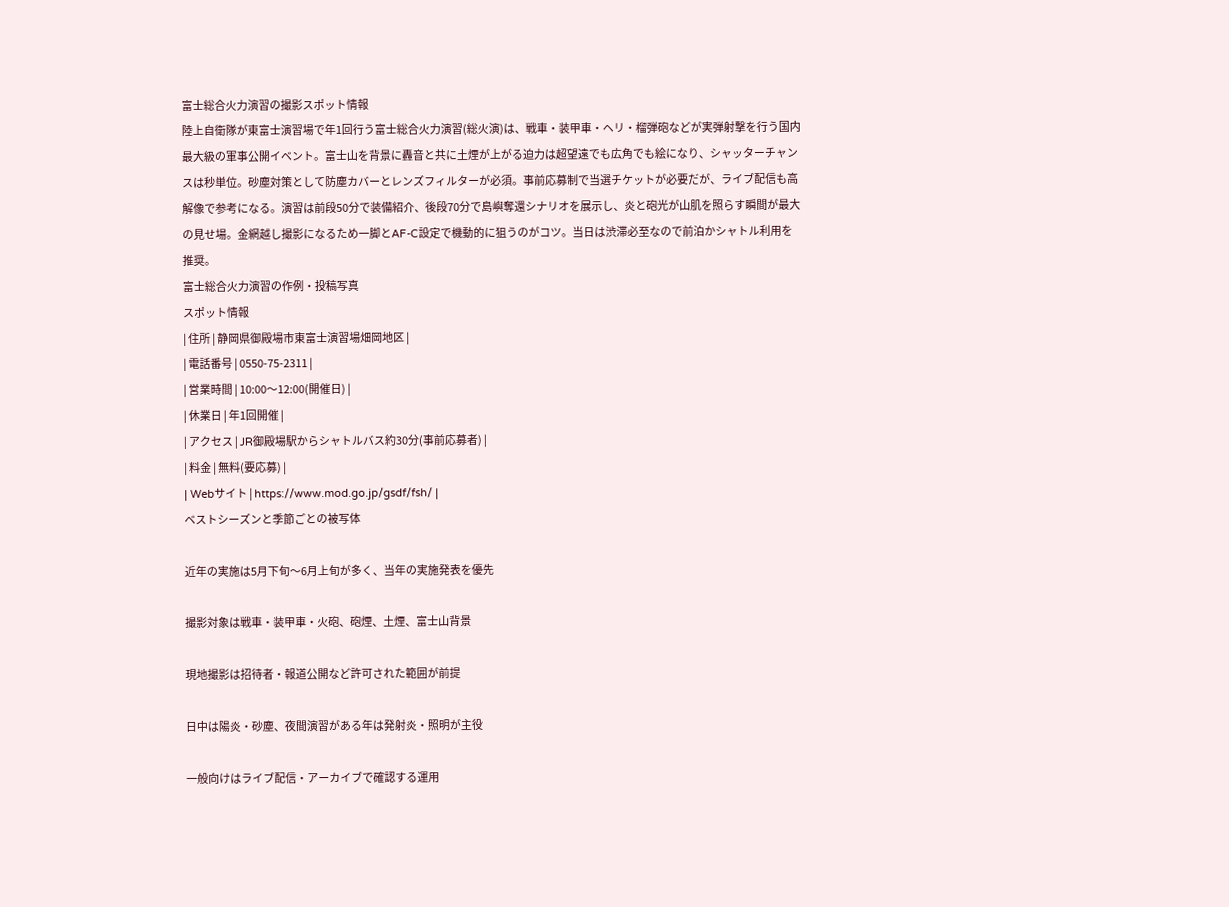富士総合火力演習の撮影スポット情報
陸上自衛隊が東富士演習場で年1回行う富士総合火力演習(総火演)は、戦車・装甲車・ヘリ・榴弾砲などが実弾射撃を行う国内最大級の軍事公開イベント。富士山を背景に轟音と共に土煙が上がる迫力は超望遠でも広角でも絵になり、シャッターチャンスは秒単位。砂塵対策として防塵カバーとレンズフィルターが必須。事前応募制で当選チケットが必要だが、ライブ配信も高解像で参考になる。演習は前段50分で装備紹介、後段70分で島嶼奪還シナリオを展示し、炎と砲光が山肌を照らす瞬間が最大の見せ場。金網越し撮影になるため一脚とAF-C設定で機動的に狙うのがコツ。当日は渋滞必至なので前泊かシャトル利用を推奨。
富士総合火力演習の作例・投稿写真
スポット情報
| 住所 | 静岡県御殿場市東富士演習場畑岡地区 |
| 電話番号 | 0550-75-2311 |
| 営業時間 | 10:00〜12:00(開催日) |
| 休業日 | 年1回開催 |
| アクセス | JR御殿場駅からシャトルバス約30分(事前応募者) |
| 料金 | 無料(要応募) |
| Webサイト | https://www.mod.go.jp/gsdf/fsh/ |
ベストシーズンと季節ごとの被写体

近年の実施は5月下旬〜6月上旬が多く、当年の実施発表を優先

撮影対象は戦車・装甲車・火砲、砲煙、土煙、富士山背景

現地撮影は招待者・報道公開など許可された範囲が前提

日中は陽炎・砂塵、夜間演習がある年は発射炎・照明が主役

一般向けはライブ配信・アーカイブで確認する運用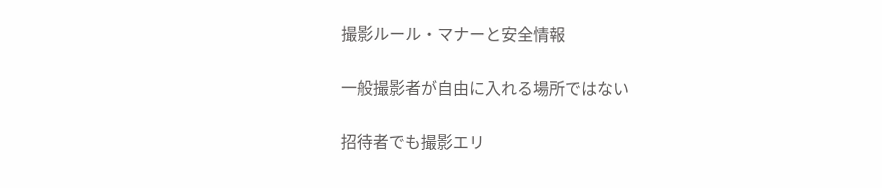撮影ルール・マナーと安全情報

一般撮影者が自由に入れる場所ではない

招待者でも撮影エリ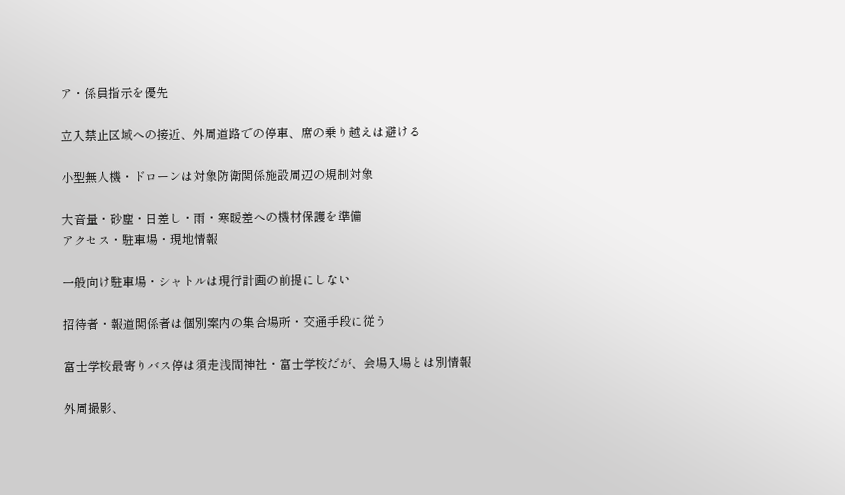ア・係員指示を優先

立入禁止区域への接近、外周道路での停車、席の乗り越えは避ける

小型無人機・ドローンは対象防衛関係施設周辺の規制対象

大音量・砂塵・日差し・雨・寒暖差への機材保護を準備
アクセス・駐車場・現地情報

一般向け駐車場・シャトルは現行計画の前提にしない

招待者・報道関係者は個別案内の集合場所・交通手段に従う

富士学校最寄りバス停は須走浅間神社・富士学校だが、会場入場とは別情報

外周撮影、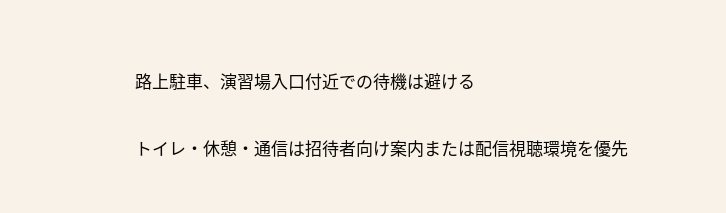路上駐車、演習場入口付近での待機は避ける

トイレ・休憩・通信は招待者向け案内または配信視聴環境を優先